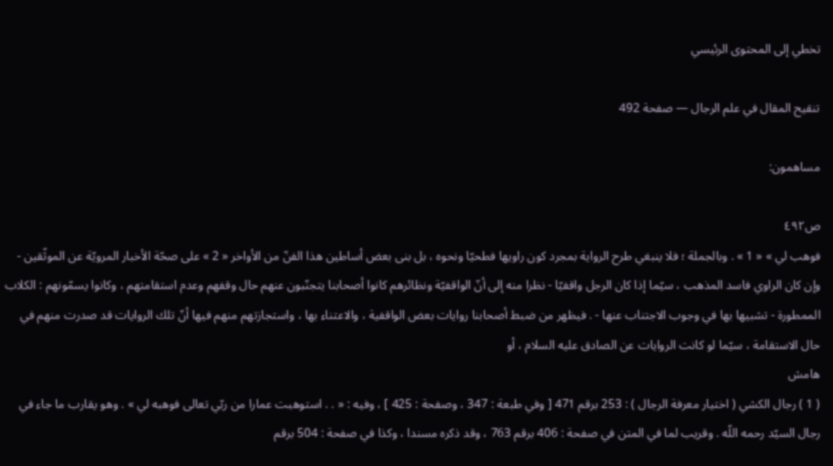تخطي إلى المحتوى الرئيسي

تنقيح المقال في علم الرجال — صفحة 492

مساهمون:

ص٤٩٢
فوهب لي » « 1 » . وبالجملة ؛ فلا ينبغي طرح الرواية بمجرد كون راويها فطحيّا ونحوه ، بل بنى بعض أساطين هذا الفنّ من الأواخر « 2 » على صحّة الأخبار المرويّة عن الموثّقين - وإن كان الراوي فاسد المذهب ، سيّما إذا كان الرجل واقفيّا - نظرا منه إلى أنّ الواقفيّة ونظائرهم كانوا أصحابنا يتجنّبون عنهم حال وقفهم وعدم استقامتهم ، وكانوا يسمّونهم : الكلاب الممطورة - تشبيها بها في وجوب الاجتناب عنها - . فيظهر من ضبط أصحابنا روايات بعض الواقفية ، والاعتناء بها ، واستجازتهم منهم فيها أنّ تلك الروايات قد صدرت منهم في حال الاستقامة ، سيّما لو كانت الروايات عن الصادق عليه السلام ، أو
هامش
( 1 ) رجال الكشي ( اختيار معرفة الرجال ) : 253 برقم 471 [ وفي طبعة : 347 ، وصفحة : 425 ] ، وفيه : « . . استوهبت عمارا من ربّي تعالى فوهبه لي » . وهو يقارب ما جاء في رجال السيّد رحمه اللّه . وقريب لما في المتن في صفحة : 406 برقم 763 ، وقد ذكره مسندا ، وكذا في صفحة : 504 برقم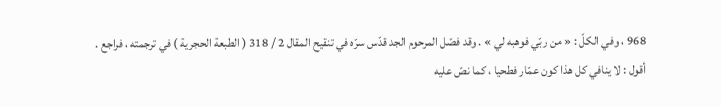968 ، وفي الكلّ : « من ربّي فوهبه لي » . وقد فصّل المرحوم الجد قدّس سرّه في تنقيح المقال 2 / 318 ( الطبعة الحجرية ) في ترجمته ، فراجع . أقول : لا ينافي كل هذا كون عمّار فطحيا ، كما نصّ عليه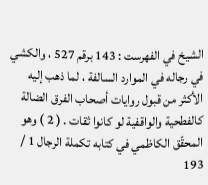الشيخ في الفهرست : 143 برقم 527 ، والكشي في رجاله في الموارد السالفة ، لما ذهب إليه الأكثر من قبول روايات أصحاب الفرق الضالة كالفطحية والواقفية لو كانوا ثقات . ( 2 ) وهو المحقّق الكاظمي في كتابه تكملة الرجال 1 / 193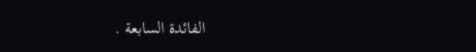الفائدة السابعة .